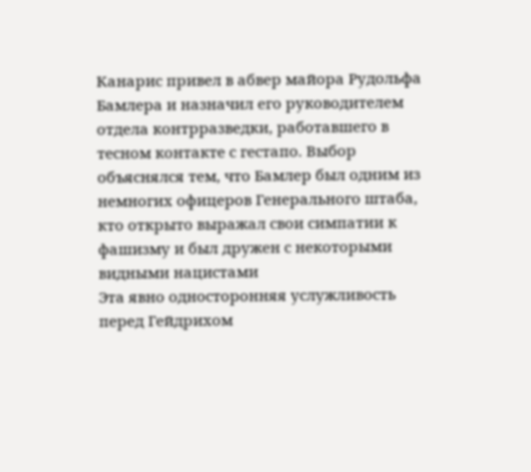Канарис привел в абвер майора Рудольфа Бамлера и назначил его руководителем отдела контрразведки, работавшего в тесном контакте с гестапо. Выбор объяснялся тем, что Бамлер был одним из немногих офицеров Генерального штаба, кто открыто выражал свои симпатии к фашизму и был дружен с некоторыми видными нацистами
Эта явно односторонняя услужливость перед Гейдрихом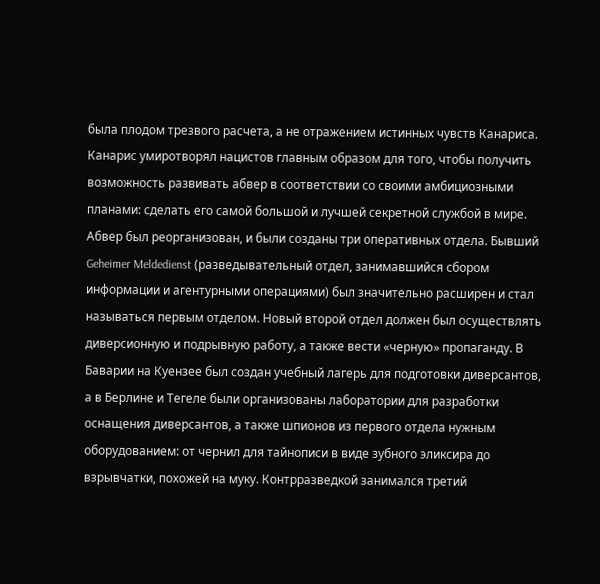была плодом трезвого расчета, а не отражением истинных чувств Канариса. Канарис умиротворял нацистов главным образом для того, чтобы получить возможность развивать абвер в соответствии со своими амбициозными планами: сделать его самой большой и лучшей секретной службой в мире.
Абвер был реорганизован, и были созданы три оперативных отдела. Бывший Geheimer Meldedienst (разведывательный отдел, занимавшийся сбором информации и агентурными операциями) был значительно расширен и стал называться первым отделом. Новый второй отдел должен был осуществлять диверсионную и подрывную работу, а также вести «черную» пропаганду. В Баварии на Куензее был создан учебный лагерь для подготовки диверсантов, а в Берлине и Тегеле были организованы лаборатории для разработки оснащения диверсантов, а также шпионов из первого отдела нужным оборудованием: от чернил для тайнописи в виде зубного эликсира до взрывчатки, похожей на муку. Контрразведкой занимался третий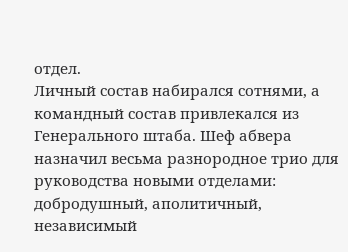отдел.
Личный состав набирался сотнями, а командный состав привлекался из Генерального штаба. Шеф абвера назначил весьма разнородное трио для руководства новыми отделами: добродушный, аполитичный, независимый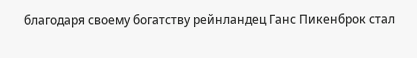благодаря своему богатству рейнландец Ганс Пикенброк стал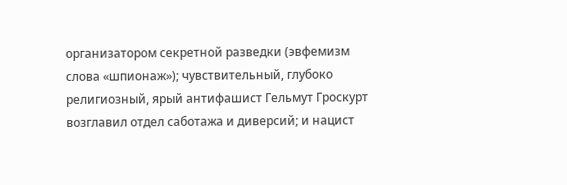организатором секретной разведки (эвфемизм слова «шпионаж»); чувствительный, глубоко религиозный, ярый антифашист Гельмут Гроскурт возглавил отдел саботажа и диверсий; и нацист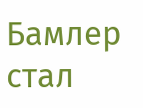Бамлер стал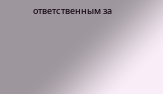ответственным за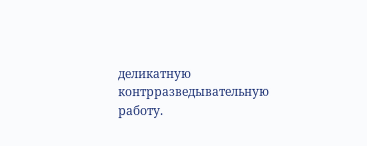деликатную контрразведывательную работу.